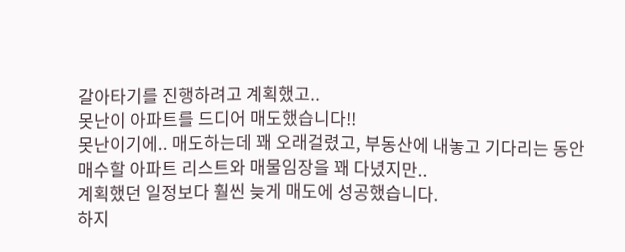갈아타기를 진행하려고 계획했고..
못난이 아파트를 드디어 매도했습니다!!
못난이기에.. 매도하는데 꽤 오래걸렸고, 부동산에 내놓고 기다리는 동안
매수할 아파트 리스트와 매물임장을 꽤 다녔지만..
계획했던 일정보다 훨씬 늦게 매도에 성공했습니다.
하지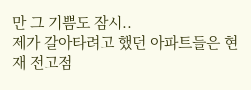만 그 기쁨도 잠시..
제가 갈아타려고 했던 아파트들은 현재 전고점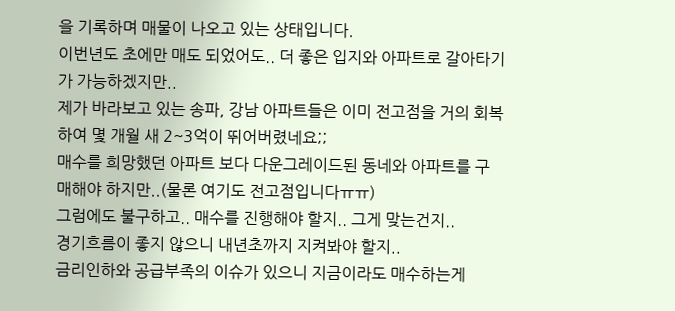을 기록하며 매물이 나오고 있는 상태입니다.
이번년도 초에만 매도 되었어도.. 더 좋은 입지와 아파트로 갈아타기가 가능하겠지만..
제가 바라보고 있는 송파, 강남 아파트들은 이미 전고점을 거의 회복하여 몇 개월 새 2~3억이 뛰어버렸네요;;
매수를 희망했던 아파트 보다 다운그레이드된 동네와 아파트를 구매해야 하지만..(물론 여기도 전고점입니다ㅠㅠ)
그럼에도 불구하고.. 매수를 진행해야 할지.. 그게 맞는건지..
경기흐름이 좋지 않으니 내년초까지 지켜봐야 할지..
금리인하와 공급부족의 이슈가 있으니 지금이라도 매수하는게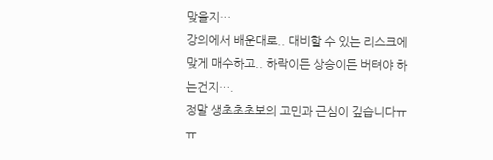맞을지…
강의에서 배운대로.. 대비할 수 있는 리스크에 맞게 매수하고.. 하락이든 상승이든 버텨야 하는건지….
정말 생초초초보의 고민과 근심이 깊습니다ㅠㅠ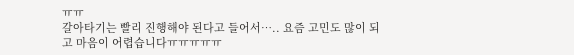ㅠㅠ
갈아타기는 빨리 진행해야 된다고 들어서….. 요즘 고민도 많이 되고 마음이 어렵습니다ㅠㅠㅠㅠㅠ